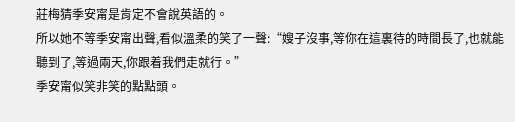莊梅猜季安甯是肯定不會說英語的。
所以她不等季安甯出聲,看似溫柔的笑了一聲:“嫂子沒事,等你在這裏待的時間長了,也就能聽到了,等過兩天,你跟着我們走就行。”
季安甯似笑非笑的點點頭。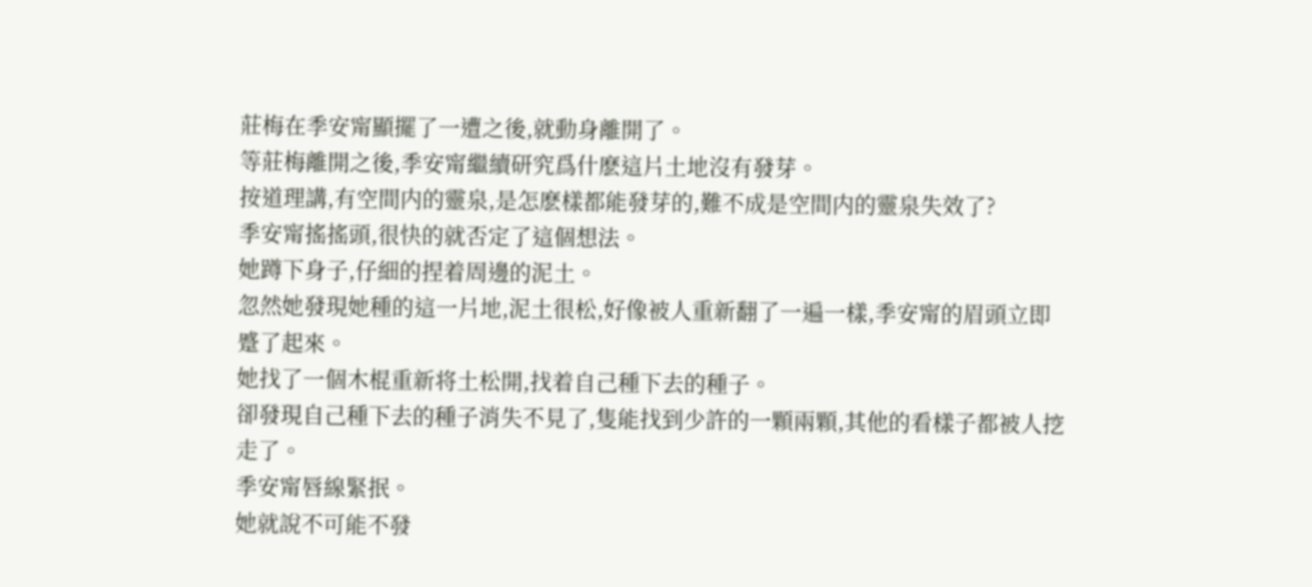莊梅在季安甯顯擺了一遭之後,就動身離開了。
等莊梅離開之後,季安甯繼續研究爲什麽這片土地沒有發芽。
按道理講,有空間内的靈泉,是怎麽樣都能發芽的,難不成是空間内的靈泉失效了?
季安甯搖搖頭,很快的就否定了這個想法。
她蹲下身子,仔細的捏着周邊的泥土。
忽然她發現她種的這一片地,泥土很松,好像被人重新翻了一遍一樣,季安甯的眉頭立即蹙了起來。
她找了一個木棍重新将土松開,找着自己種下去的種子。
卻發現自己種下去的種子消失不見了,隻能找到少許的一顆兩顆,其他的看樣子都被人挖走了。
季安甯唇線緊抿。
她就說不可能不發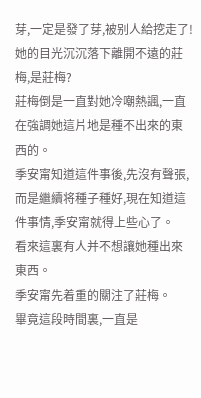芽,一定是發了芽,被别人給挖走了!
她的目光沉沉落下離開不遠的莊梅,是莊梅?
莊梅倒是一直對她冷嘲熱諷,一直在強調她這片地是種不出來的東西的。
季安甯知道這件事後,先沒有聲張,而是繼續将種子種好,現在知道這件事情,季安甯就得上些心了。
看來這裏有人并不想讓她種出來東西。
季安甯先着重的關注了莊梅。
畢竟這段時間裏,一直是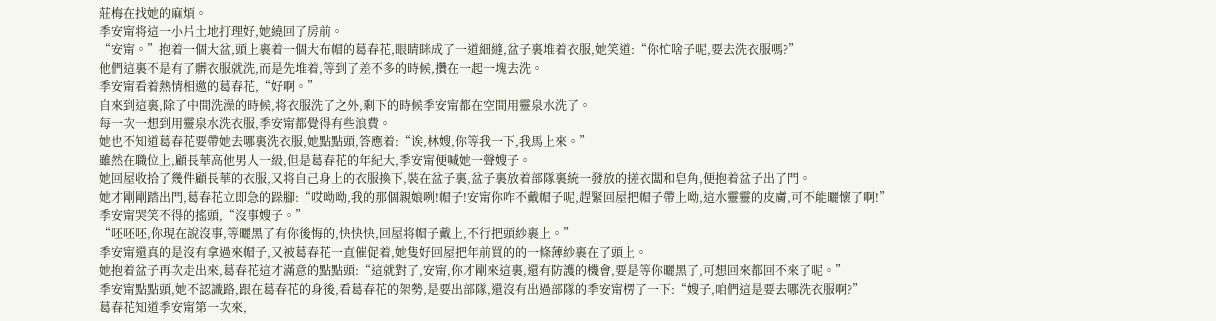莊梅在找她的麻煩。
季安甯将這一小片土地打理好,她繞回了房前。
“安甯。”抱着一個大盆,頭上裹着一個大布帽的葛春花,眼睛眯成了一道細縫,盆子裏堆着衣服,她笑道:“你忙啥子呢,要去洗衣服嗎?”
他們這裏不是有了髒衣服就洗,而是先堆着,等到了差不多的時候,攢在一起一塊去洗。
季安甯看着熱情相邀的葛春花,“好啊。”
自來到這裏,除了中間洗澡的時候,将衣服洗了之外,剩下的時候季安甯都在空間用靈泉水洗了。
每一次一想到用靈泉水洗衣服,季安甯都覺得有些浪費。
她也不知道葛春花要帶她去哪裏洗衣服,她點點頭,答應着:“诶,林嫂,你等我一下,我馬上來。”
雖然在職位上,顧長華高他男人一級,但是葛春花的年紀大,季安甯便喊她一聲嫂子。
她回屋收拾了幾件顧長華的衣服,又将自己身上的衣服換下,裝在盆子裏,盆子裏放着部隊裏統一發放的搓衣闆和皂角,便抱着盆子出了門。
她才剛剛踏出門,葛春花立即急的跺腳:“哎呦呦,我的那個親娘咧!帽子!安甯你咋不戴帽子呢,趕緊回屋把帽子帶上呦,這水靈靈的皮膚,可不能曬懷了啊!”
季安甯哭笑不得的搖頭,“沒事嫂子。”
“呸呸呸,你現在說沒事,等曬黑了有你後悔的,快快快,回屋将帽子戴上,不行把頭紗裹上。”
季安甯還真的是沒有拿過來帽子,又被葛春花一直催促着,她隻好回屋把年前買的的一條薄紗裹在了頭上。
她抱着盆子再次走出來,葛春花這才滿意的點點頭:“這就對了,安甯,你才剛來這裏,還有防護的機會,要是等你曬黑了,可想回來都回不來了呢。”
季安甯點點頭,她不認識路,跟在葛春花的身後,看葛春花的架勢,是要出部隊,還沒有出過部隊的季安甯楞了一下:“嫂子,咱們這是要去哪洗衣服啊?”
葛春花知道季安甯第一次來,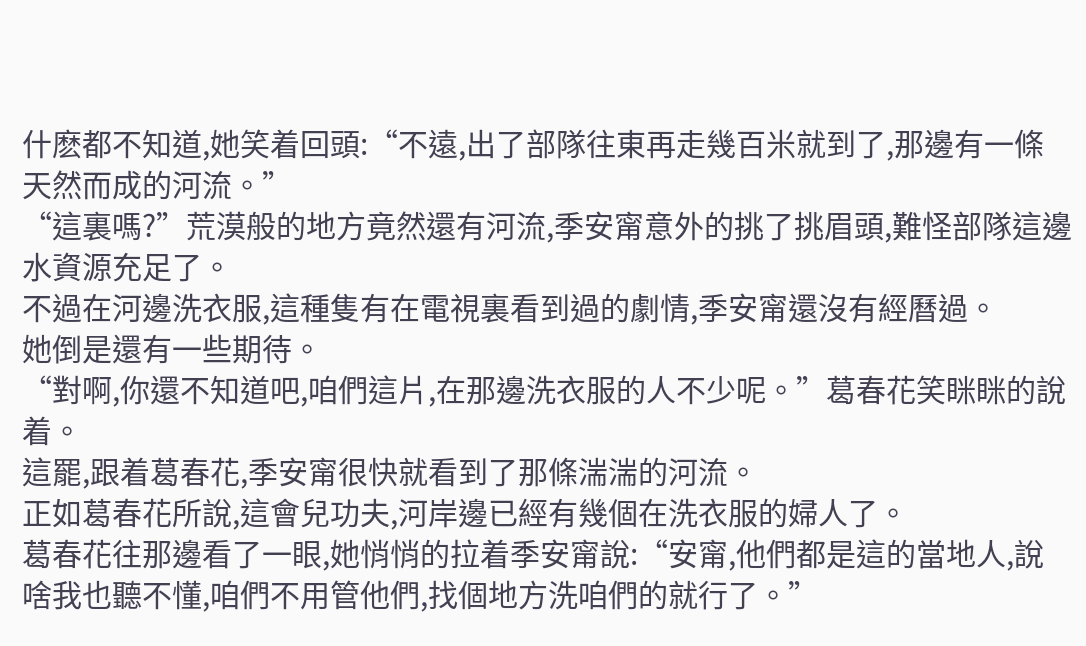什麽都不知道,她笑着回頭:“不遠,出了部隊往東再走幾百米就到了,那邊有一條天然而成的河流。”
“這裏嗎?”荒漠般的地方竟然還有河流,季安甯意外的挑了挑眉頭,難怪部隊這邊水資源充足了。
不過在河邊洗衣服,這種隻有在電視裏看到過的劇情,季安甯還沒有經曆過。
她倒是還有一些期待。
“對啊,你還不知道吧,咱們這片,在那邊洗衣服的人不少呢。”葛春花笑眯眯的說着。
這罷,跟着葛春花,季安甯很快就看到了那條湍湍的河流。
正如葛春花所說,這會兒功夫,河岸邊已經有幾個在洗衣服的婦人了。
葛春花往那邊看了一眼,她悄悄的拉着季安甯說:“安甯,他們都是這的當地人,說啥我也聽不懂,咱們不用管他們,找個地方洗咱們的就行了。”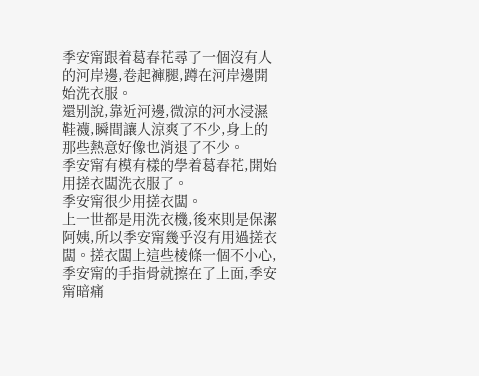季安甯跟着葛春花尋了一個沒有人的河岸邊,卷起褲腿,蹲在河岸邊開始洗衣服。
還别說,靠近河邊,微涼的河水浸濕鞋襪,瞬間讓人涼爽了不少,身上的那些熱意好像也消退了不少。
季安甯有模有樣的學着葛春花,開始用搓衣闆洗衣服了。
季安甯很少用搓衣闆。
上一世都是用洗衣機,後來則是保潔阿姨,所以季安甯幾乎沒有用過搓衣闆。搓衣闆上這些棱條一個不小心,季安甯的手指骨就擦在了上面,季安甯暗痛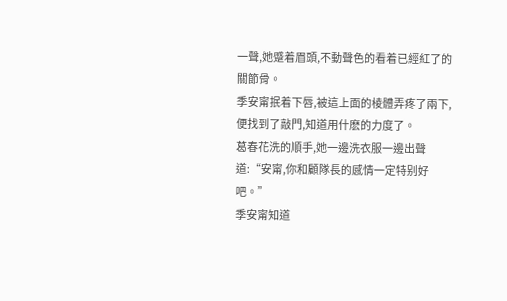一聲,她蹙着眉頭,不動聲色的看着已經紅了的關節骨。
季安甯抿着下唇,被這上面的棱體弄疼了兩下,便找到了敲門,知道用什麽的力度了。
葛春花洗的順手,她一邊洗衣服一邊出聲道:“安甯,你和顧隊長的感情一定特别好吧。”
季安甯知道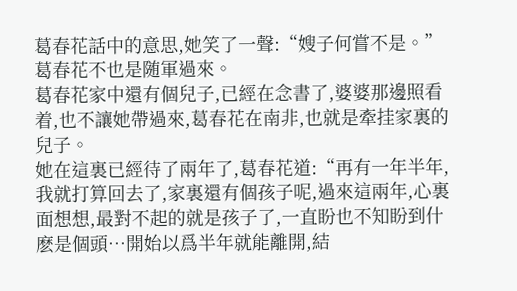葛春花話中的意思,她笑了一聲:“嫂子何嘗不是。”
葛春花不也是随軍過來。
葛春花家中還有個兒子,已經在念書了,婆婆那邊照看着,也不讓她帶過來,葛春花在南非,也就是牽挂家裏的兒子。
她在這裏已經待了兩年了,葛春花道:“再有一年半年,我就打算回去了,家裏還有個孩子呢,過來這兩年,心裏面想想,最對不起的就是孩子了,一直盼也不知盼到什麽是個頭…開始以爲半年就能離開,結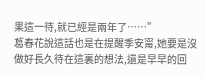果這一待,就已經是兩年了……”
葛春花說這話也是在提醒季安甯,她要是沒做好長久待在這裏的想法,還是早早的回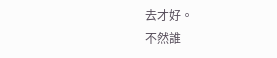去才好。
不然誰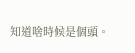知道啥時候是個頭。